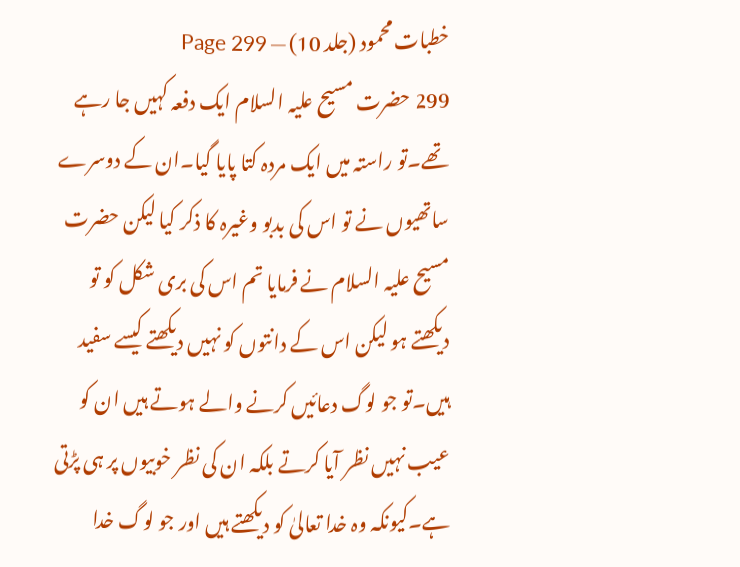خطبات محمود (جلد 10) — Page 299
299 حضرت مسیح علیہ السلام ایک دفعہ کہیں جا رہے تھے۔تو راستہ میں ایک مردہ کتا پایا گیا۔ان کے دوسرے ساتھیوں نے تو اس کی بدبو وغیرہ کا ذکر کیا لیکن حضرت مسیح علیہ السلام نے فرمایا تم اس کی بری شکل کو تو دیکھتے ہو لیکن اس کے دانتوں کو نہیں دیکھتے کیسے سفید ہیں۔تو جو لوگ دعائیں کرنے والے ہوتے ہیں ان کو عیب نہیں نظر آیا کرتے بلکہ ان کی نظر خوبیوں پر ہی پڑتی ہے۔کیونکہ وہ خدا تعالیٰ کو دیکھتے ہیں اور جو لوگ خدا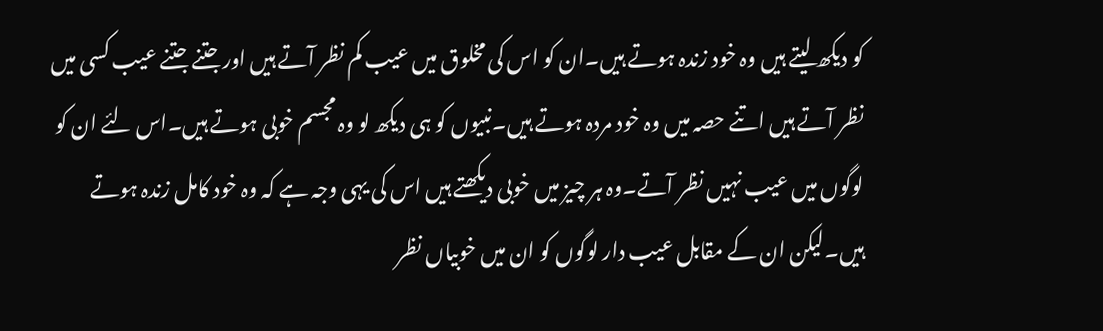کو دیکھ لیتے ہیں وہ خود زندہ ہوتے ہیں۔ان کو اس کی مخلوق میں عیب کم نظر آتے ہیں اور جتنے جتنے عیب کسی میں نظر آتے ہیں اتنے حصہ میں وہ خود مردہ ہوتے ہیں۔نبیوں کو ہی دیکھ لو وہ مجسم خوبی ہوتے ہیں۔اس لئے ان کو لوگوں میں عیب نہیں نظر آتے۔وہ ہر چیز میں خوبی دیکھتے ہیں اس کی یہی وجہ ہے کہ وہ خود کامل زندہ ہوتے ہیں۔لیکن ان کے مقابل عیب دار لوگوں کو ان میں خوبیاں نظر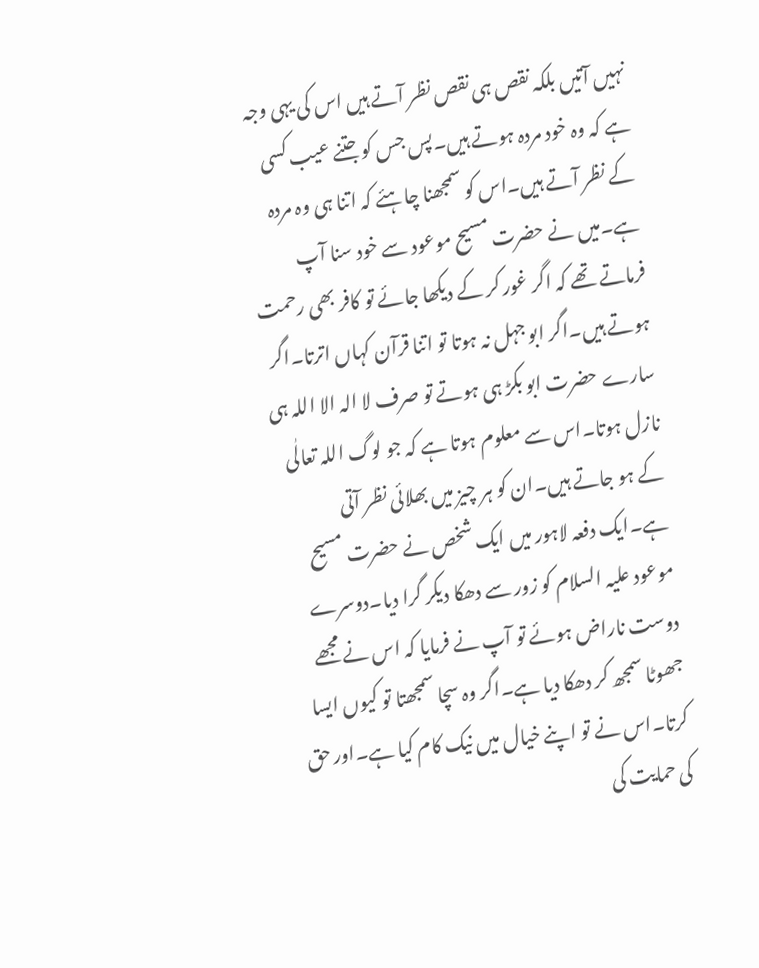نہیں آتیں بلکہ نقص ہی نقص نظر آتے ہیں اس کی یہی وجہ ہے کہ وہ خود مردہ ہوتے ہیں۔پس جس کو جتنے عیب کسی کے نظر آتے ہیں۔اس کو سمجھنا چاہئے کہ اتنا ہی وہ مردہ ہے۔میں نے حضرت مسیح موعود سے خود سنا آپ فرماتے تھے کہ اگر غور کر کے دیکھا جائے تو کافر بھی رحمت ہوتے ہیں۔اگر ابو جہل نہ ہوتا تو اتنا قرآن کہاں اترتا۔اگر سارے حضرت ابو بکڑ ہی ہوتے تو صرف لا الہ الا اللہ ہی نازل ہوتا۔اس سے معلوم ہوتا ہے کہ جو لوگ اللہ تعالٰی کے ہو جاتے ہیں۔ان کو ہر چیز میں بھلائی نظر آتی ہے۔ایک دفعہ لاہور میں ایک شخص نے حضرت مسیح موعود علیہ السلام کو زور سے دھکا دیکر گرا دیا۔دوسرے دوست ناراض ہوئے تو آپ نے فرمایا کہ اس نے مجھے جھوٹا سمجھ کر دھکا دیا ہے۔اگر وہ سچا سمجھتا تو کیوں ایسا کرتا۔اس نے تو اپنے خیال میں نیک کام کیا ہے۔اور حق کی حمایت کی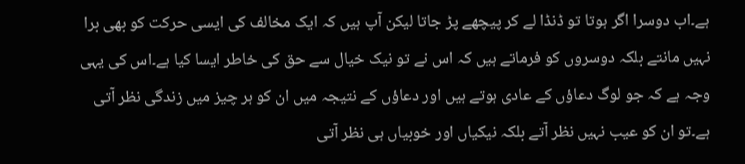ہے۔اب دوسرا اگر ہوتا تو ڈنڈا لے کر پیچھے پڑ جاتا لیکن آپ ہیں کہ ایک مخالف کی ایسی حرکت کو بھی برا نہیں مانتے بلکہ دوسروں کو فرماتے ہیں کہ اس نے تو نیک خیال سے حق کی خاطر ایسا کیا ہے۔اس کی یہی وجہ ہے کہ جو لوگ دعاؤں کے عادی ہوتے ہیں اور دعاؤں کے نتیجہ میں ان کو ہر چیز میں زندگی نظر آتی ہے۔تو ان کو عیب نہیں نظر آتے بلکہ نیکیاں اور خوبیاں ہی نظر آتی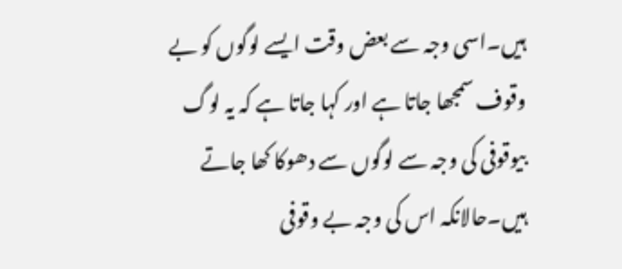ہیں۔اسی وجہ سے بعض وقت ایسے لوگوں کو بے وقوف سمجھا جاتا ہے اور کہا جاتا ہے کہ یہ لوگ بیوقوفی کی وجہ سے لوگوں سے دھوکا کھا جاتے ہیں۔حالانکہ اس کی وجہ بے وقوفی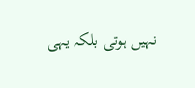نہیں ہوتی بلکہ یہی